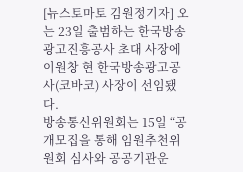[뉴스토마토 김원정기자] 오는 23일 출범하는 한국방송광고진흥공사 초대 사장에 이원창 현 한국방송광고공사(코바코) 사장이 선임됐다.
방송통신위원회는 15일 “공개모집을 통해 임원추천위원회 심사와 공공기관운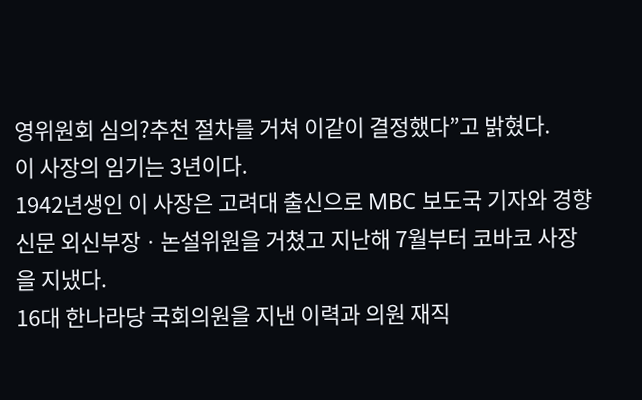영위원회 심의?추천 절차를 거쳐 이같이 결정했다”고 밝혔다.
이 사장의 임기는 3년이다.
1942년생인 이 사장은 고려대 출신으로 MBC 보도국 기자와 경향신문 외신부장ㆍ논설위원을 거쳤고 지난해 7월부터 코바코 사장을 지냈다.
16대 한나라당 국회의원을 지낸 이력과 의원 재직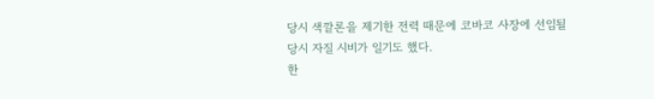당시 색깔론을 제기한 전력 때문에 코바코 사장에 선임될 당시 자질 시비가 일기도 했다.
한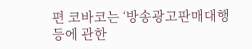편 코바코는 ‘방송광고판매대행 등에 관한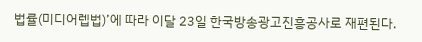법률(미디어렙법)’에 따라 이달 23일 한국방송광고진흥공사로 재편된다.